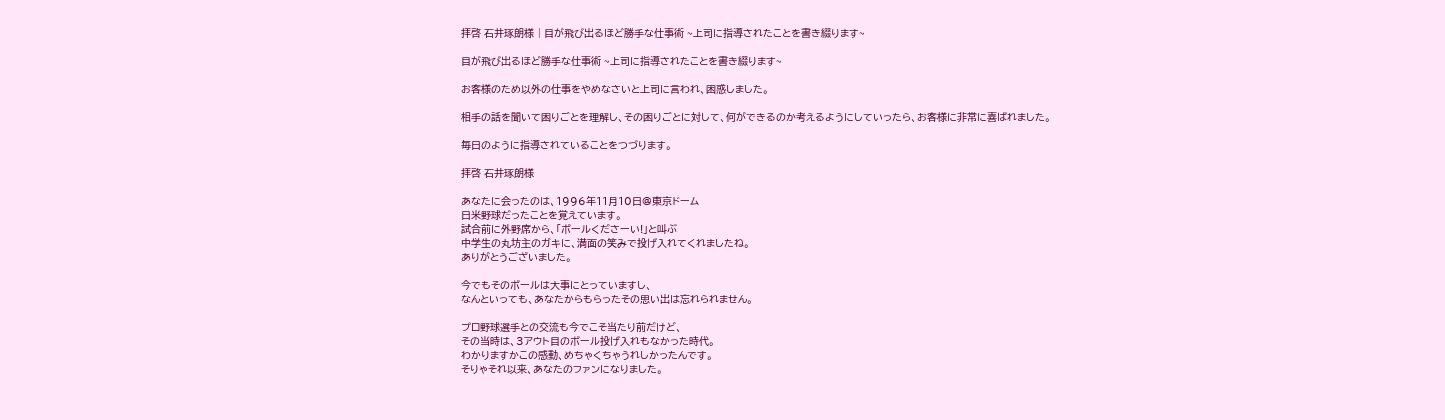拝啓 石井琢朗様 | 目が飛び出るほど勝手な仕事術 ~上司に指導されたことを書き綴ります~

目が飛び出るほど勝手な仕事術 ~上司に指導されたことを書き綴ります~

お客様のため以外の仕事をやめなさいと上司に言われ、困惑しました。

相手の話を聞いて困りごとを理解し、その困りごとに対して、何ができるのか考えるようにしていったら、お客様に非常に喜ばれました。

毎日のように指導されていることをつづります。

拝啓 石井琢朗様

あなたに会ったのは、1996年11月10日@東京ドーム
日米野球だったことを覚えています。
試合前に外野席から、「ボールくださーい!」と叫ぶ
中学生の丸坊主のガキに、満面の笑みで投げ入れてくれましたね。
ありがとうございました。

今でもそのボールは大事にとっていますし、
なんといっても、あなたからもらったその思い出は忘れられません。

プロ野球選手との交流も今でこそ当たり前だけど、
その当時は、3アウト目のボール投げ入れもなかった時代。
わかりますかこの感動、めちゃくちゃうれしかったんです。
そりゃそれ以来、あなたのファンになりました。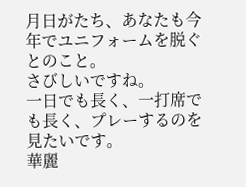月日がたち、あなたも今年でユニフォームを脱ぐとのこと。
さびしいですね。
一日でも長く、一打席でも長く、プレーするのを見たいです。
華麗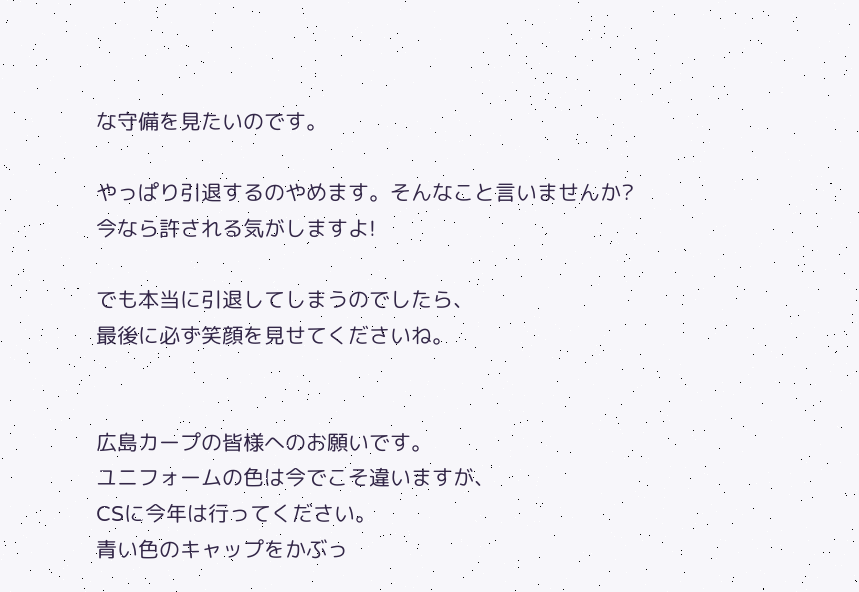な守備を見たいのです。

やっぱり引退するのやめます。そんなこと言いませんか?
今なら許される気がしますよ!

でも本当に引退してしまうのでしたら、
最後に必ず笑顔を見せてくださいね。


広島カープの皆様へのお願いです。
ユニフォームの色は今でこそ違いますが、
CSに今年は行ってください。
青い色のキャップをかぶっ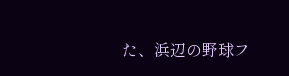た、浜辺の野球フ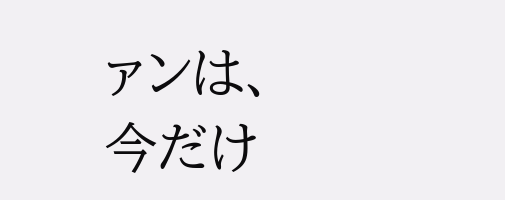ァンは、
今だけ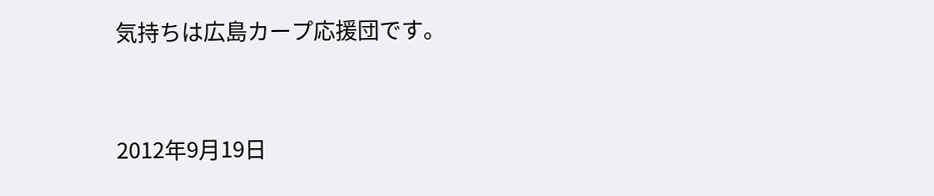気持ちは広島カープ応援団です。


2012年9月19日